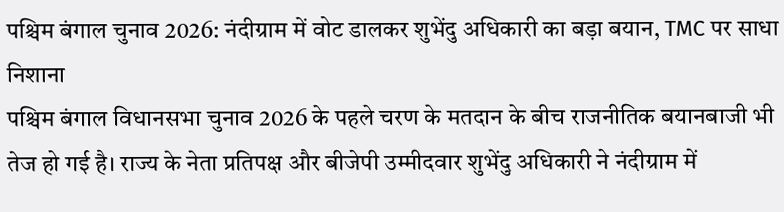पश्चिम बंगाल चुनाव 2026: नंदीग्राम में वोट डालकर शुभेंदु अधिकारी का बड़ा बयान, TMC पर साधा निशाना
पश्चिम बंगाल विधानसभा चुनाव 2026 के पहले चरण के मतदान के बीच राजनीतिक बयानबाजी भी तेज हो गई है। राज्य के नेता प्रतिपक्ष और बीजेपी उम्मीदवार शुभेंदु अधिकारी ने नंदीग्राम में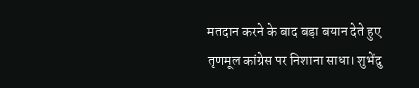मतदान करने के बाद बड़ा बयान देते हुए तृणमूल कांग्रेस पर निशाना साधा। शुभेंदु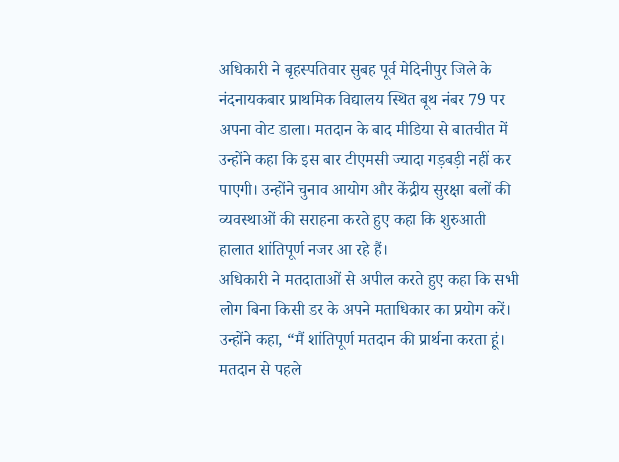अधिकारी ने बृहस्पतिवार सुबह पूर्व मेदिनीपुर जिले के नंदनायकबार प्राथमिक विद्यालय स्थित बूथ नंबर 79 पर अपना वोट डाला। मतदान के बाद मीडिया से बातचीत में उन्होंने कहा कि इस बार टीएमसी ज्यादा गड़बड़ी नहीं कर पाएगी। उन्होंने चुनाव आयोग और केंद्रीय सुरक्षा बलों की व्यवस्थाओं की सराहना करते हुए कहा कि शुरुआती हालात शांतिपूर्ण नजर आ रहे हैं।
अधिकारी ने मतदाताओं से अपील करते हुए कहा कि सभी लोग बिना किसी डर के अपने मताधिकार का प्रयोग करें। उन्होंने कहा, “मैं शांतिपूर्ण मतदान की प्रार्थना करता हूं। मतदान से पहले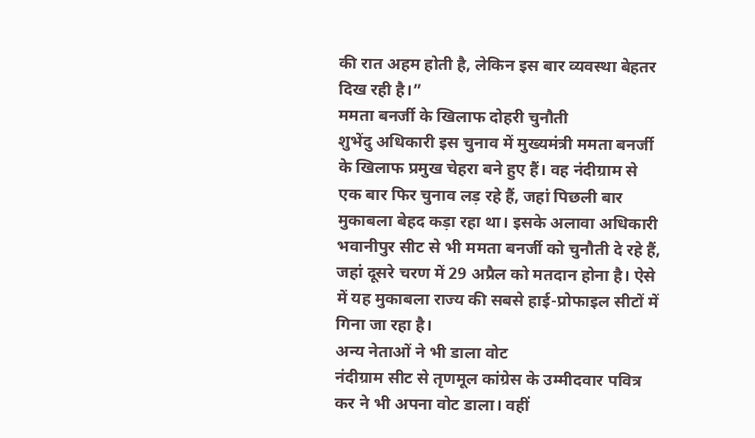की रात अहम होती है, लेकिन इस बार व्यवस्था बेहतर दिख रही है।”
ममता बनर्जी के खिलाफ दोहरी चुनौती
शुभेंदु अधिकारी इस चुनाव में मुख्यमंत्री ममता बनर्जी के खिलाफ प्रमुख चेहरा बने हुए हैं। वह नंदीग्राम से एक बार फिर चुनाव लड़ रहे हैं, जहां पिछली बार मुकाबला बेहद कड़ा रहा था। इसके अलावा अधिकारी भवानीपुर सीट से भी ममता बनर्जी को चुनौती दे रहे हैं, जहां दूसरे चरण में 29 अप्रैल को मतदान होना है। ऐसे में यह मुकाबला राज्य की सबसे हाई-प्रोफाइल सीटों में गिना जा रहा है।
अन्य नेताओं ने भी डाला वोट
नंदीग्राम सीट से तृणमूल कांग्रेस के उम्मीदवार पवित्र कर ने भी अपना वोट डाला। वहीं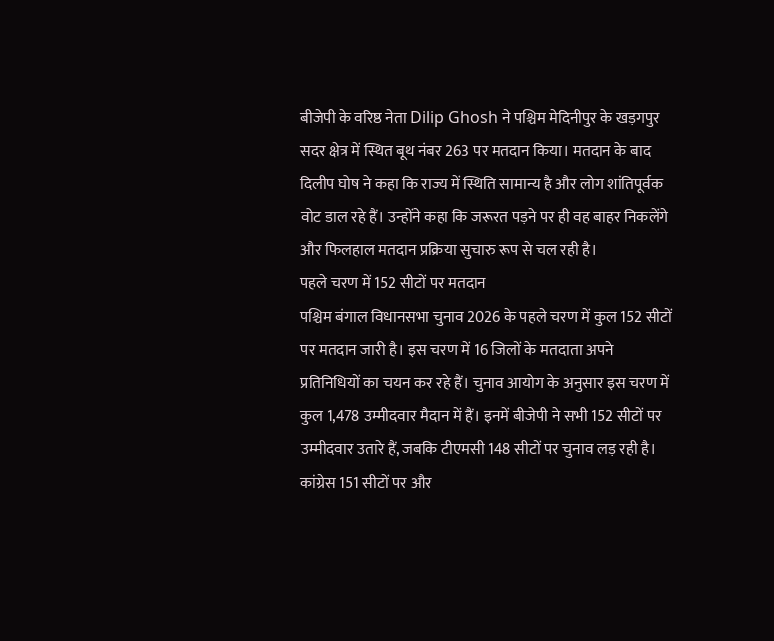बीजेपी के वरिष्ठ नेता Dilip Ghosh ने पश्चिम मेदिनीपुर के खड़गपुर सदर क्षेत्र में स्थित बूथ नंबर 263 पर मतदान किया। मतदान के बाद दिलीप घोष ने कहा कि राज्य में स्थिति सामान्य है और लोग शांतिपूर्वक वोट डाल रहे हैं। उन्होंने कहा कि जरूरत पड़ने पर ही वह बाहर निकलेंगे और फिलहाल मतदान प्रक्रिया सुचारु रूप से चल रही है।
पहले चरण में 152 सीटों पर मतदान
पश्चिम बंगाल विधानसभा चुनाव 2026 के पहले चरण में कुल 152 सीटों पर मतदान जारी है। इस चरण में 16 जिलों के मतदाता अपने प्रतिनिधियों का चयन कर रहे हैं। चुनाव आयोग के अनुसार इस चरण में कुल 1,478 उम्मीदवार मैदान में हैं। इनमें बीजेपी ने सभी 152 सीटों पर उम्मीदवार उतारे हैं, जबकि टीएमसी 148 सीटों पर चुनाव लड़ रही है। कांग्रेस 151 सीटों पर और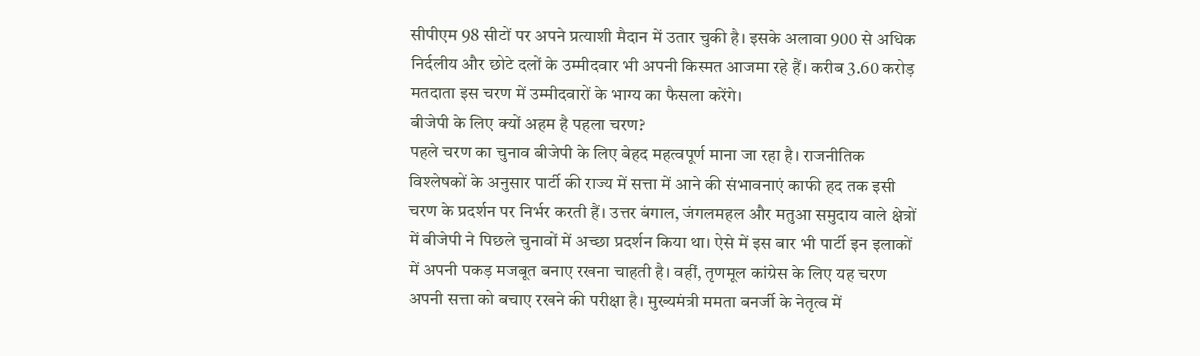सीपीएम 98 सीटों पर अपने प्रत्याशी मैदान में उतार चुकी है। इसके अलावा 900 से अधिक निर्दलीय और छोटे दलों के उम्मीदवार भी अपनी किस्मत आजमा रहे हैं। करीब 3.60 करोड़ मतदाता इस चरण में उम्मीदवारों के भाग्य का फैसला करेंगे।
बीजेपी के लिए क्यों अहम है पहला चरण?
पहले चरण का चुनाव बीजेपी के लिए बेहद महत्वपूर्ण माना जा रहा है। राजनीतिक विश्लेषकों के अनुसार पार्टी की राज्य में सत्ता में आने की संभावनाएं काफी हद तक इसी चरण के प्रदर्शन पर निर्भर करती हैं। उत्तर बंगाल, जंगलमहल और मतुआ समुदाय वाले क्षेत्रों में बीजेपी ने पिछले चुनावों में अच्छा प्रदर्शन किया था। ऐसे में इस बार भी पार्टी इन इलाकों में अपनी पकड़ मजबूत बनाए रखना चाहती है। वहीं, तृणमूल कांग्रेस के लिए यह चरण अपनी सत्ता को बचाए रखने की परीक्षा है। मुख्यमंत्री ममता बनर्जी के नेतृत्व में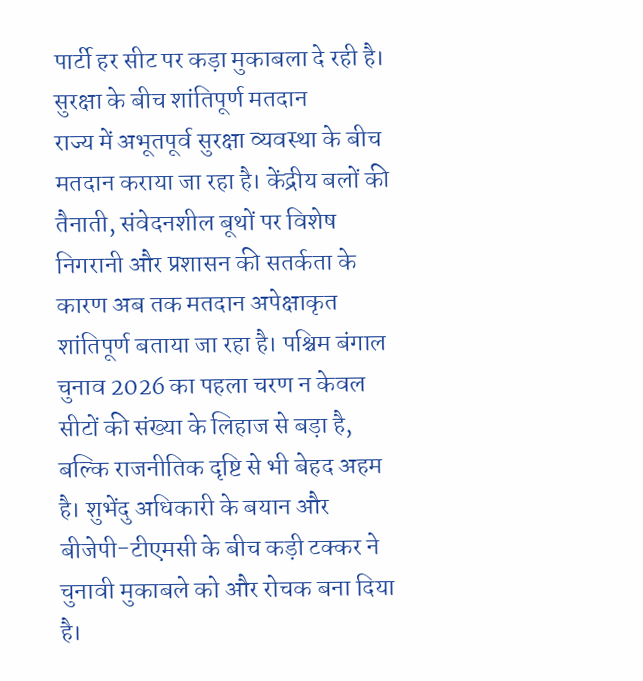पार्टी हर सीट पर कड़ा मुकाबला दे रही है।
सुरक्षा के बीच शांतिपूर्ण मतदान
राज्य में अभूतपूर्व सुरक्षा व्यवस्था के बीच मतदान कराया जा रहा है। केंद्रीय बलों की तैनाती, संवेदनशील बूथों पर विशेष निगरानी और प्रशासन की सतर्कता के कारण अब तक मतदान अपेक्षाकृत शांतिपूर्ण बताया जा रहा है। पश्चिम बंगाल चुनाव 2026 का पहला चरण न केवल सीटों की संख्या के लिहाज से बड़ा है, बल्कि राजनीतिक दृष्टि से भी बेहद अहम है। शुभेंदु अधिकारी के बयान और बीजेपी-टीएमसी के बीच कड़ी टक्कर ने चुनावी मुकाबले को और रोचक बना दिया है।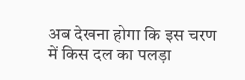अब देखना होगा कि इस चरण में किस दल का पलड़ा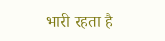भारी रहता है